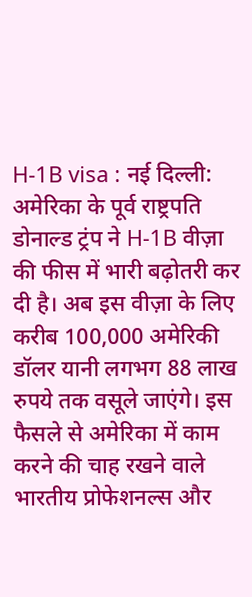H-1B visa : नई दिल्ली: अमेरिका के पूर्व राष्ट्रपति डोनाल्ड ट्रंप ने H-1B वीज़ा की फीस में भारी बढ़ोतरी कर दी है। अब इस वीज़ा के लिए करीब 100,000 अमेरिकी डॉलर यानी लगभग 88 लाख रुपये तक वसूले जाएंगे। इस फैसले से अमेरिका में काम करने की चाह रखने वाले भारतीय प्रोफेशनल्स और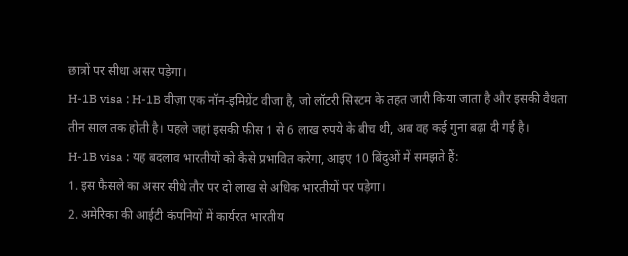छात्रों पर सीधा असर पड़ेगा।
H-1B visa : H-1B वीज़ा एक नॉन-इमिग्रेंट वीजा है, जो लॉटरी सिस्टम के तहत जारी किया जाता है और इसकी वैधता तीन साल तक होती है। पहले जहां इसकी फीस 1 से 6 लाख रुपये के बीच थी, अब वह कई गुना बढ़ा दी गई है।
H-1B visa : यह बदलाव भारतीयों को कैसे प्रभावित करेगा, आइए 10 बिंदुओं में समझते हैं:
1. इस फैसले का असर सीधे तौर पर दो लाख से अधिक भारतीयों पर पड़ेगा।
2. अमेरिका की आईटी कंपनियों में कार्यरत भारतीय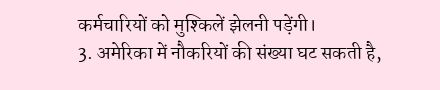कर्मचारियों को मुश्किलें झेलनी पड़ेंगी।
3. अमेरिका में नौकरियों की संख्या घट सकती है,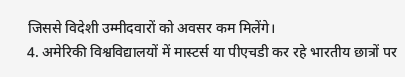जिससे विदेशी उम्मीदवारों को अवसर कम मिलेंगे।
4. अमेरिकी विश्वविद्यालयों में मास्टर्स या पीएचडी कर रहे भारतीय छात्रों पर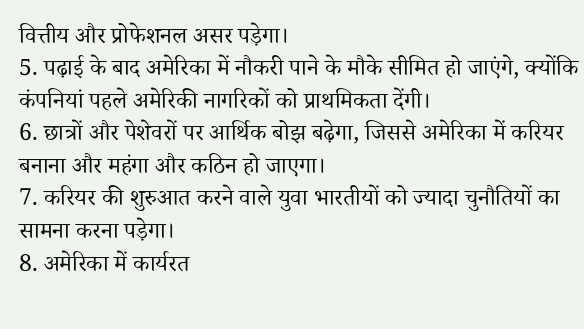वित्तीय और प्रोफेशनल असर पड़ेगा।
5. पढ़ाई के बाद अमेरिका में नौकरी पाने के मौके सीमित हो जाएंगे, क्योंकि कंपनियां पहले अमेरिकी नागरिकों को प्राथमिकता देंगी।
6. छात्रों और पेशेवरों पर आर्थिक बोझ बढ़ेगा, जिससे अमेरिका में करियर बनाना और महंगा और कठिन हो जाएगा।
7. करियर की शुरुआत करने वाले युवा भारतीयों को ज्यादा चुनौतियों का सामना करना पड़ेगा।
8. अमेरिका में कार्यरत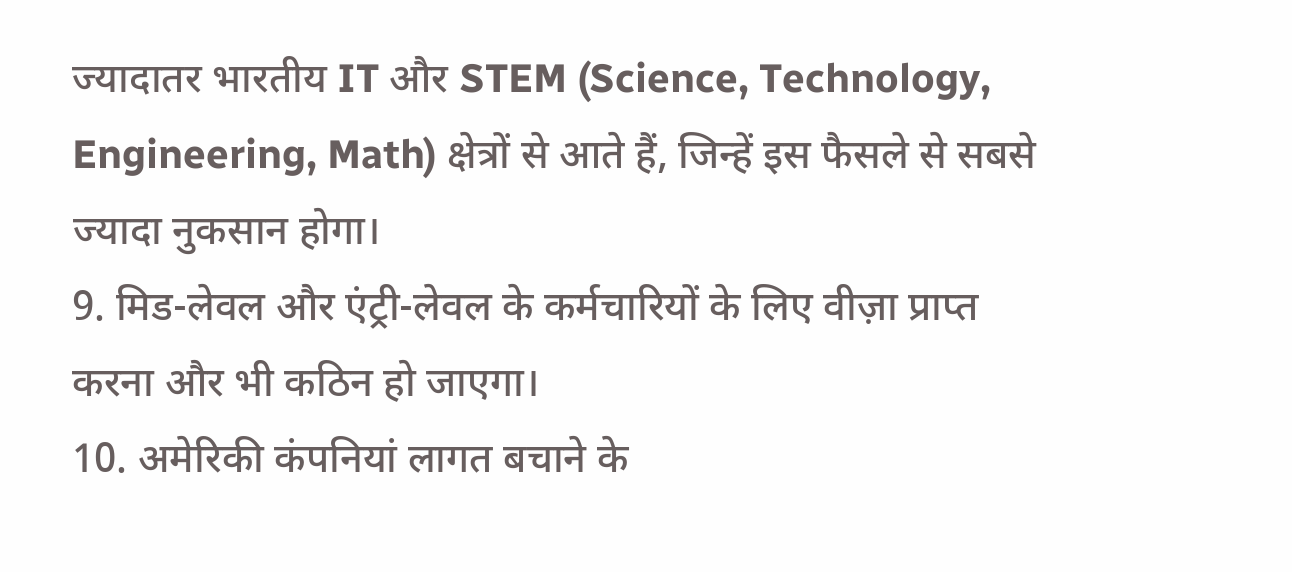ज्यादातर भारतीय IT और STEM (Science, Technology, Engineering, Math) क्षेत्रों से आते हैं, जिन्हें इस फैसले से सबसे ज्यादा नुकसान होगा।
9. मिड-लेवल और एंट्री-लेवल के कर्मचारियों के लिए वीज़ा प्राप्त करना और भी कठिन हो जाएगा।
10. अमेरिकी कंपनियां लागत बचाने के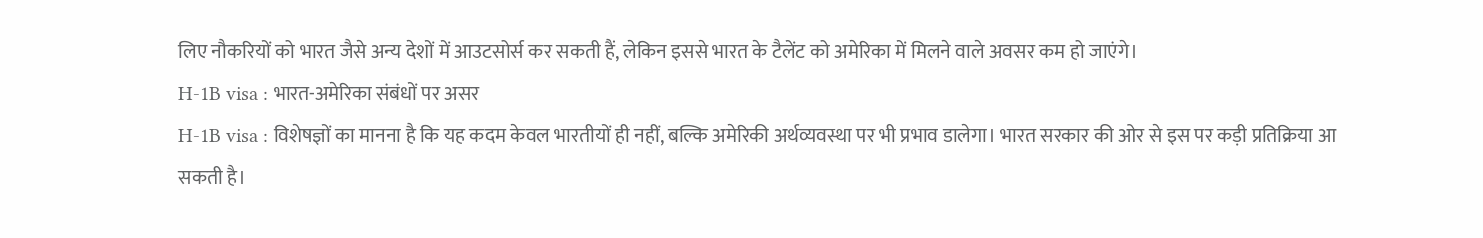लिए नौकरियों को भारत जैसे अन्य देशों में आउटसोर्स कर सकती हैं, लेकिन इससे भारत के टैलेंट को अमेरिका में मिलने वाले अवसर कम हो जाएंगे।
H-1B visa : भारत-अमेरिका संबंधों पर असर
H-1B visa : विशेषज्ञों का मानना है कि यह कदम केवल भारतीयों ही नहीं, बल्कि अमेरिकी अर्थव्यवस्था पर भी प्रभाव डालेगा। भारत सरकार की ओर से इस पर कड़ी प्रतिक्रिया आ सकती है।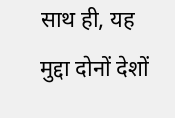साथ ही, यह मुद्दा दोनों देशों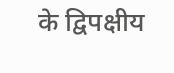के द्विपक्षीय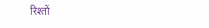रिश्तों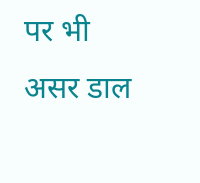पर भी असर डाल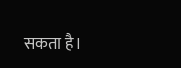सकता है।